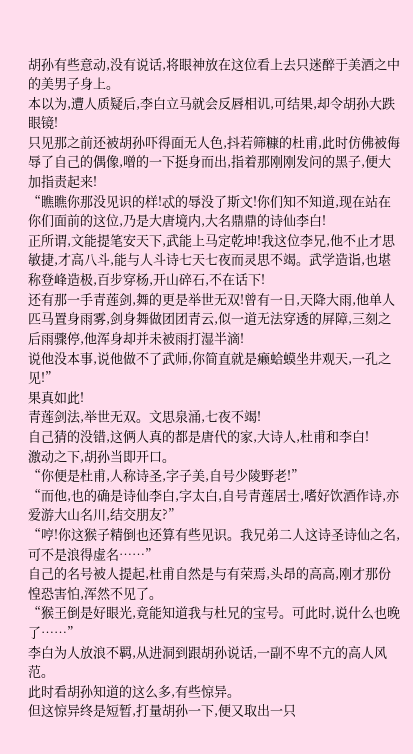胡孙有些意动,没有说话,将眼神放在这位看上去只迷醉于美酒之中的美男子身上。
本以为,遭人质疑后,李白立马就会反唇相讥,可结果,却令胡孙大跌眼镜!
只见那之前还被胡孙吓得面无人色,抖若筛糠的杜甫,此时仿佛被侮辱了自己的偶像,噌的一下挺身而出,指着那刚刚发问的黑子,便大加指责起来!
“瞧瞧你那没见识的样!忒的辱没了斯文!你们知不知道,现在站在你们面前的这位,乃是大唐境内,大名鼎鼎的诗仙李白!
正所谓,文能提笔安天下,武能上马定乾坤!我这位李兄,他不止才思敏捷,才高八斗,能与人斗诗七天七夜而灵思不竭。武学造诣,也堪称登峰造极,百步穿杨,开山碎石,不在话下!
还有那一手青莲剑,舞的更是举世无双!曾有一日,天降大雨,他单人匹马置身雨雾,剑身舞做团团青云,似一道无法穿透的屏障,三刻之后雨骤停,他浑身却并未被雨打湿半滴!
说他没本事,说他做不了武师,你简直就是癞蛤蟆坐井观天,一孔之见!”
果真如此!
青莲剑法,举世无双。文思泉涌,七夜不竭!
自己猜的没错,这俩人真的都是唐代的家,大诗人,杜甫和李白!
激动之下,胡孙当即开口。
“你便是杜甫,人称诗圣,字子美,自号少陵野老!”
“而他,也的确是诗仙李白,字太白,自号青莲居士,嗜好饮酒作诗,亦爱游大山名川,结交朋友?”
“哼!你这猴子精倒也还算有些见识。我兄弟二人这诗圣诗仙之名,可不是浪得虚名……”
自己的名号被人提起,杜甫自然是与有荣焉,头昂的高高,刚才那份惶恐害怕,浑然不见了。
“猴王倒是好眼光,竟能知道我与杜兄的宝号。可此时,说什么也晚了……”
李白为人放浪不羁,从进洞到跟胡孙说话,一副不卑不亢的高人风范。
此时看胡孙知道的这么多,有些惊异。
但这惊异终是短暂,打量胡孙一下,便又取出一只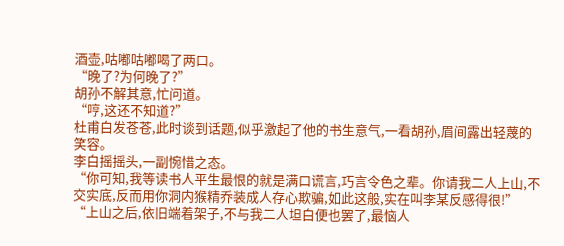酒壶,咕嘟咕嘟喝了两口。
“晚了?为何晚了?”
胡孙不解其意,忙问道。
“哼,这还不知道?”
杜甫白发苍苍,此时谈到话题,似乎激起了他的书生意气,一看胡孙,眉间露出轻蔑的笑容。
李白摇摇头,一副惋惜之态。
“你可知,我等读书人平生最恨的就是满口谎言,巧言令色之辈。你请我二人上山,不交实底,反而用你洞内猴精乔装成人存心欺骗,如此这般,实在叫李某反感得很!”
“上山之后,依旧端着架子,不与我二人坦白便也罢了,最恼人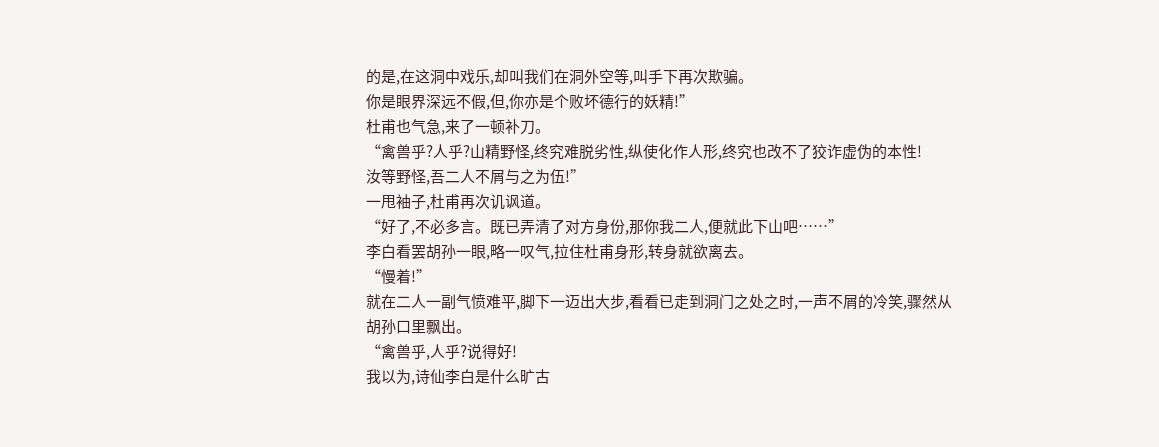的是,在这洞中戏乐,却叫我们在洞外空等,叫手下再次欺骗。
你是眼界深远不假,但,你亦是个败坏德行的妖精!”
杜甫也气急,来了一顿补刀。
“禽兽乎?人乎?山精野怪,终究难脱劣性,纵使化作人形,终究也改不了狡诈虚伪的本性!
汝等野怪,吾二人不屑与之为伍!”
一甩袖子,杜甫再次讥讽道。
“好了,不必多言。既已弄清了对方身份,那你我二人,便就此下山吧……”
李白看罢胡孙一眼,略一叹气,拉住杜甫身形,转身就欲离去。
“慢着!”
就在二人一副气愤难平,脚下一迈出大步,看看已走到洞门之处之时,一声不屑的冷笑,骤然从胡孙口里飘出。
“禽兽乎,人乎?说得好!
我以为,诗仙李白是什么旷古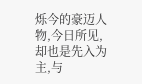烁今的豪迈人物,今日所见,却也是先入为主,与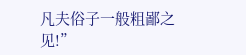凡夫俗子一般粗鄙之见!”